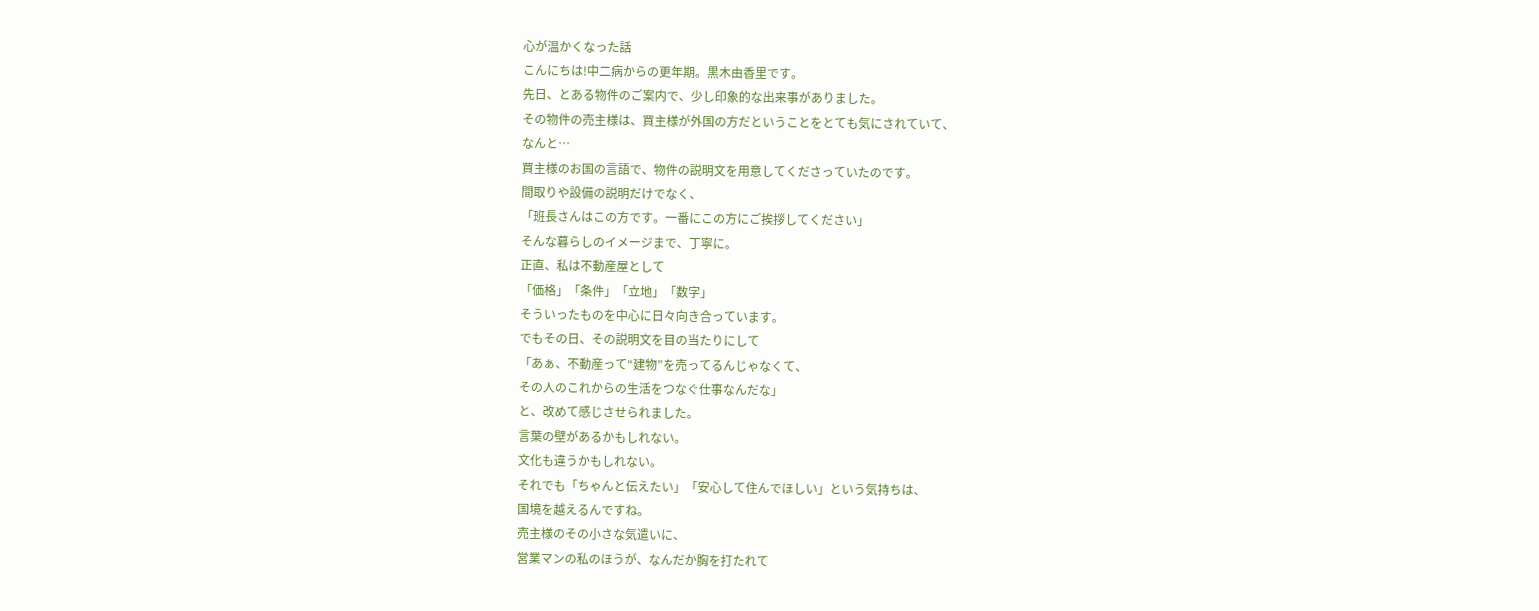心が温かくなった話
こんにちは!中二病からの更年期。黒木由香里です。
先日、とある物件のご案内で、少し印象的な出来事がありました。
その物件の売主様は、買主様が外国の方だということをとても気にされていて、
なんと…
買主様のお国の言語で、物件の説明文を用意してくださっていたのです。
間取りや設備の説明だけでなく、
「班長さんはこの方です。一番にこの方にご挨拶してください」
そんな暮らしのイメージまで、丁寧に。
正直、私は不動産屋として
「価格」「条件」「立地」「数字」
そういったものを中心に日々向き合っています。
でもその日、その説明文を目の当たりにして
「あぁ、不動産って“建物”を売ってるんじゃなくて、
その人のこれからの生活をつなぐ仕事なんだな」
と、改めて感じさせられました。
言葉の壁があるかもしれない。
文化も違うかもしれない。
それでも「ちゃんと伝えたい」「安心して住んでほしい」という気持ちは、
国境を越えるんですね。
売主様のその小さな気遣いに、
営業マンの私のほうが、なんだか胸を打たれて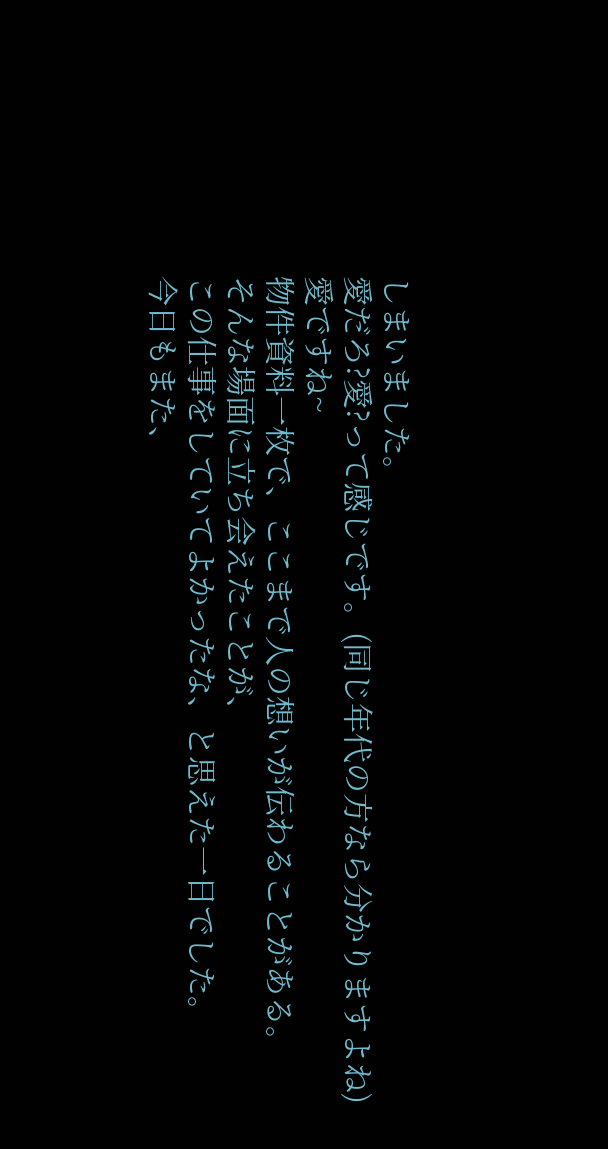しまいました。
愛だろ?愛?って感じです。(同じ年代の方なら分かりますよね)
愛ですね~
物件資料一枚で、ここまで人の想いが伝わることがある。
そんな場面に立ち会えたことが、
この仕事をしていてよかったな、と思えた一日でした。
今日もまた、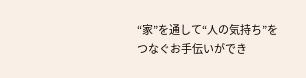“家”を通して“人の気持ち”をつなぐお手伝いができ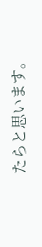たらと思います。